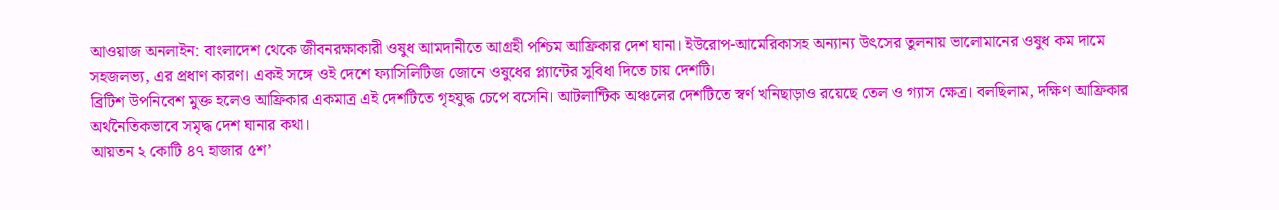আওয়াজ অনলাইন: বাংলাদেশ থেকে জীবনরক্ষাকারী ওষুধ আমদানীতে আগ্রহী পশ্চিম আফ্রিকার দেশ ঘানা। ইউরোপ-আমেরিকাসহ অন্যান্য উৎসের তুলনায় ভালোমানের ওষুধ কম দামে সহজলভ্য, এর প্রধাণ কারণ। একই সঙ্গে ওই দেশে ফ্যাসিলিটিজ জোনে ওষুধের প্ল্যান্টের সুবিধা দিতে চায় দেশটি।
ব্রিটিশ উপনিবেশ মুক্ত হলেও আফ্রিকার একমাত্র এই দেশটিতে গৃহযুদ্ধ চেপে বসেনি। আটলান্টিক অঞ্চলের দেশটিতে স্বর্ণ খনিছাড়াও রয়েছে তেল ও গ্যাস ক্ষেত্র। বলছিলাম, দক্ষিণ আফ্রিকার অর্থনৈতিকভাবে সমৃদ্ধ দেশ ঘানার কথা।
আয়তন ২ কোটি ৪৭ হাজার ৫শ’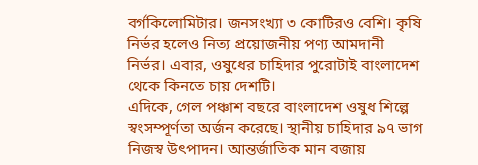বর্গকিলোমিটার। জনসংখ্যা ৩ কোটিরও বেশি। কৃষি নির্ভর হলেও নিত্য প্রয়োজনীয় পণ্য আমদানী নির্ভর। এবার, ওষুধের চাহিদার পুরোটাই বাংলাদেশ থেকে কিনতে চায় দেশটি।
এদিকে, গেল পঞ্চাশ বছরে বাংলাদেশ ওষুধ শিল্পে স্বংসম্পূর্ণতা অর্জন করেছে। স্থানীয় চাহিদার ৯৭ ভাগ নিজস্ব উৎপাদন। আন্তর্জাতিক মান বজায়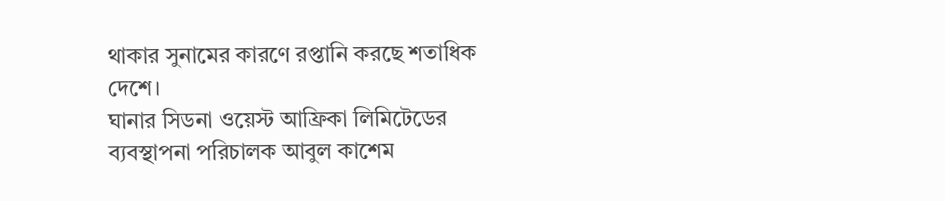থাকার সুনামের কারণে রপ্তানি করছে শতাধিক দেশে।
ঘানার সিডনা ওয়েস্ট আফ্রিকা লিমিটেডের ব্যবস্থাপনা পরিচালক আবুল কাশেম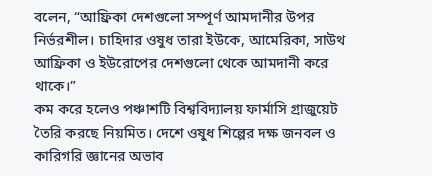বলেন, “আফ্রিকা দেশগুলো সম্পূর্ণ আমদানীর উপর নির্ভরশীল। চাহিদার ওষুধ তারা ইউকে, আমেরিকা, সাউথ আফ্রিকা ও ইউরোপের দেশগুলো থেকে আমদানী করে থাকে।”
কম করে হলেও পঞ্চাশটি বিশ্ববিদ্যালয় ফার্মাসি গ্রাজুয়েট তৈরি করছে নিয়মিত। দেশে ওষুধ শিল্পের দক্ষ জনবল ও কারিগরি জ্ঞানের অভাব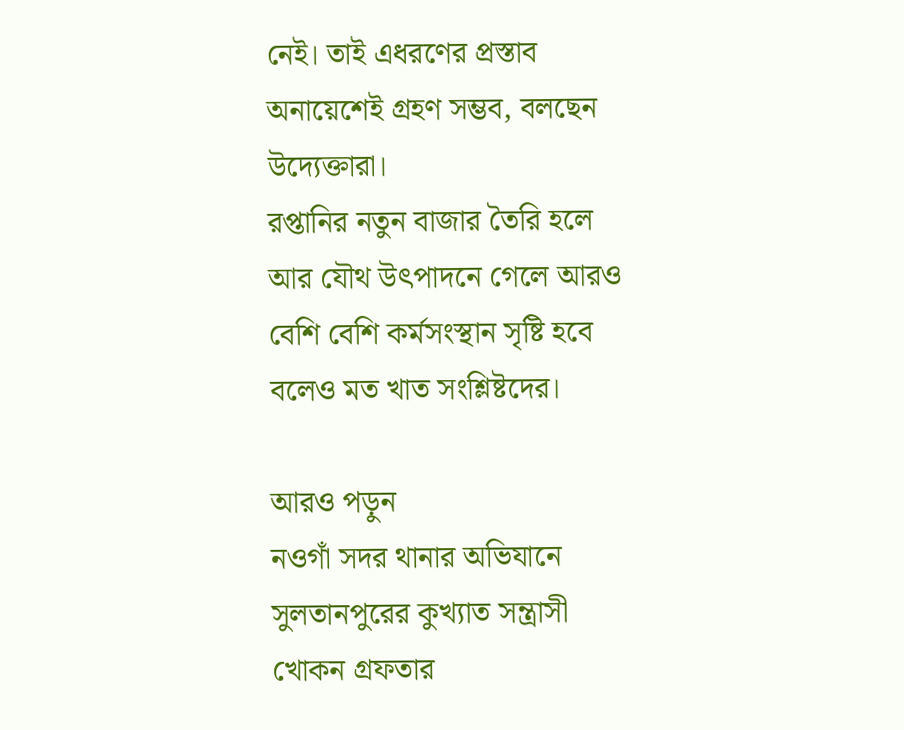নেই। তাই এধরণের প্রস্তাব অনায়েশেই গ্রহণ সম্ভব, বলছেন উদ্যেক্তারা।
রপ্তানির নতুন বাজার তৈরি হলে আর যৌথ উৎপাদনে গেলে আরও বেশি বেশি কর্মসংস্থান সৃষ্টি হবে বলেও মত খাত সংশ্লিষ্টদের।

আরও পড়ুন
নওগাঁ সদর থানার অভিযানে সুলতানপুরের কুখ্যাত সন্ত্রাসী খোকন গ্রফতার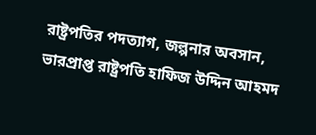রাষ্ট্রপতির পদত্যাগ, জল্পনার অবসান, ভারপ্রাপ্ত রাষ্ট্রপতি হাফিজ উদ্দিন আহমদ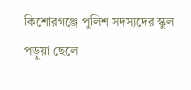কিশোরগঞ্জে পুলিশ সদস্যদের স্কুল পড়ুয়া ছেলে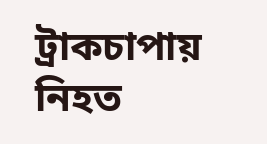ট্রাকচাপায় নিহত